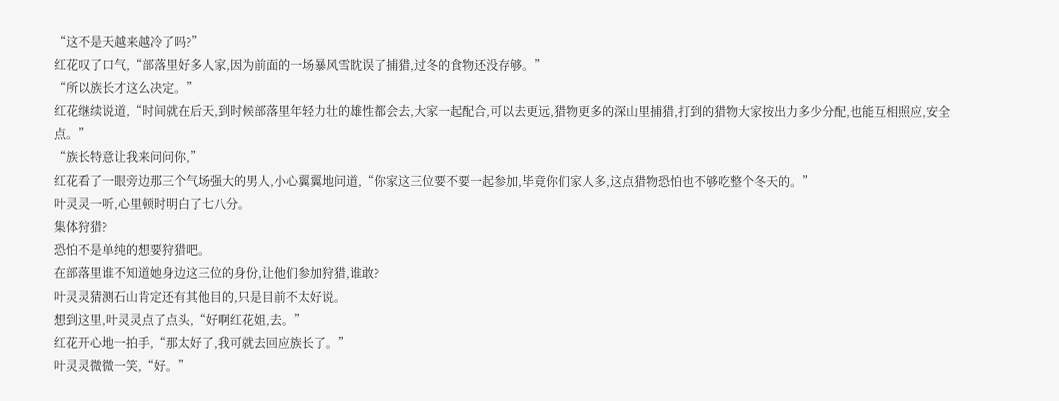“这不是天越来越冷了吗?”
红花叹了口气,“部落里好多人家,因为前面的一场暴风雪眈误了捕猎,过冬的食物还没存够。”
“所以族长才这么决定。”
红花继续说道,“时间就在后天,到时候部落里年轻力壮的雄性都会去,大家一起配合,可以去更远,猎物更多的深山里捕猎,打到的猎物大家按出力多少分配,也能互相照应,安全点。”
“族长特意让我来问问你,”
红花看了一眼旁边那三个气场强大的男人,小心翼翼地问道,“你家这三位要不要一起参加,毕竟你们家人多,这点猎物恐怕也不够吃整个冬天的。”
叶灵灵一听,心里顿时明白了七八分。
集体狩猎?
恐怕不是单纯的想要狩猎吧。
在部落里谁不知道她身边这三位的身份,让他们参加狩猎,谁敢?
叶灵灵猜测石山肯定还有其他目的,只是目前不太好说。
想到这里,叶灵灵点了点头,“好啊红花姐,去。”
红花开心地一拍手,“那太好了,我可就去回应族长了。”
叶灵灵微微一笑,“好。”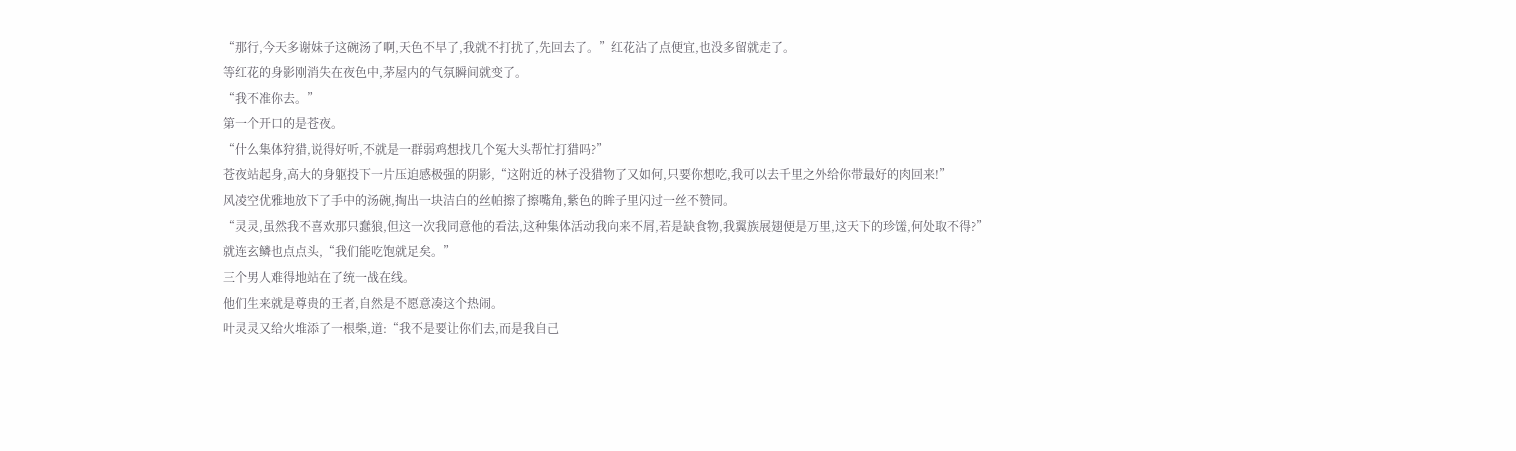“那行,今天多谢妹子这碗汤了啊,天色不早了,我就不打扰了,先回去了。”红花沾了点便宜,也没多留就走了。
等红花的身影刚消失在夜色中,茅屋内的气氛瞬间就变了。
“我不准你去。”
第一个开口的是苍夜。
“什么集体狩猎,说得好听,不就是一群弱鸡想找几个冤大头帮忙打猎吗?”
苍夜站起身,高大的身躯投下一片压迫感极强的阴影,“这附近的林子没猎物了又如何,只要你想吃,我可以去千里之外给你带最好的肉回来!”
风凌空优雅地放下了手中的汤碗,掏出一块洁白的丝帕擦了擦嘴角,紫色的眸子里闪过一丝不赞同。
“灵灵,虽然我不喜欢那只蠢狼,但这一次我同意他的看法,这种集体活动我向来不屑,若是缺食物,我翼族展翅便是万里,这天下的珍馐,何处取不得?”
就连玄鳞也点点头,“我们能吃饱就足矣。”
三个男人难得地站在了统一战在线。
他们生来就是尊贵的王者,自然是不愿意凑这个热闹。
叶灵灵又给火堆添了一根柴,道:“我不是要让你们去,而是我自己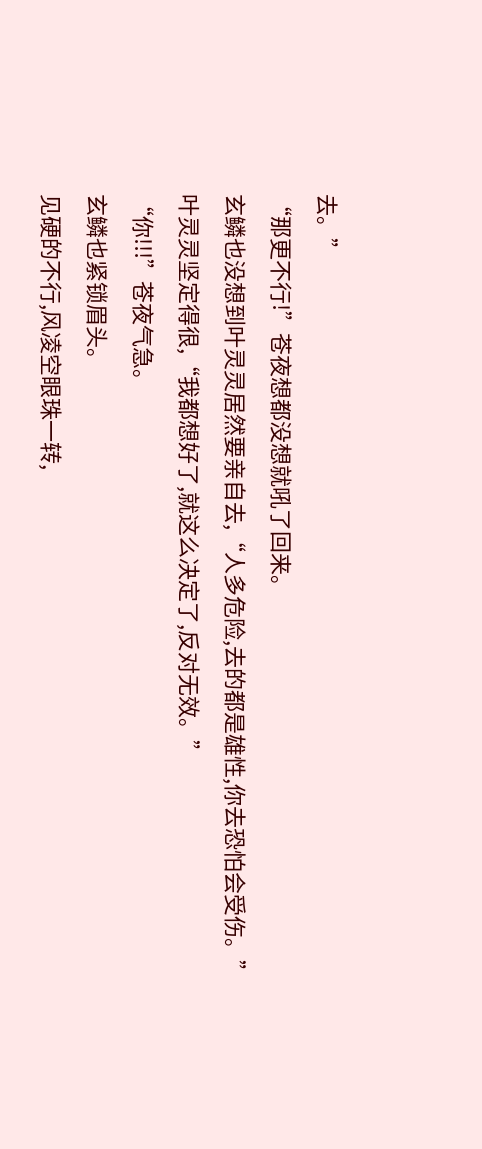去。”
“那更不行!”苍夜想都没想就吼了回来。
玄鳞也没想到叶灵灵居然要亲自去,“人多危险,去的都是雄性,你去恐怕会受伤。”
叶灵灵坚定得很,“我都想好了,就这么决定了,反对无效。”
“你!!!”苍夜气急。
玄鳞也紧锁眉头。
见硬的不行,风凌空眼珠一转,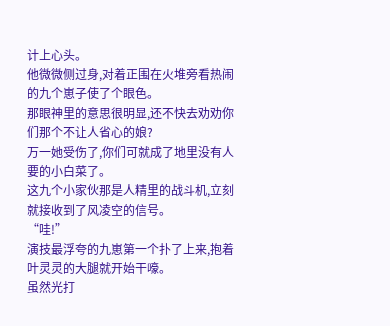计上心头。
他微微侧过身,对着正围在火堆旁看热闹的九个崽子使了个眼色。
那眼神里的意思很明显,还不快去劝劝你们那个不让人省心的娘?
万一她受伤了,你们可就成了地里没有人要的小白菜了。
这九个小家伙那是人精里的战斗机,立刻就接收到了风凌空的信号。
“哇!”
演技最浮夸的九崽第一个扑了上来,抱着叶灵灵的大腿就开始干嚎。
虽然光打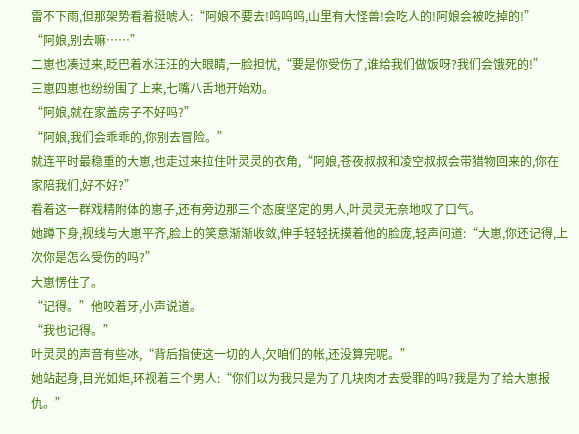雷不下雨,但那架势看着挺唬人:“阿娘不要去!呜呜呜,山里有大怪兽!会吃人的!阿娘会被吃掉的!”
“阿娘,别去嘛……”
二崽也凑过来,眨巴着水汪汪的大眼睛,一脸担忧,“要是你受伤了,谁给我们做饭呀?我们会饿死的!”
三崽四崽也纷纷围了上来,七嘴八舌地开始劝。
“阿娘,就在家盖房子不好吗?”
“阿娘,我们会乖乖的,你别去冒险。”
就连平时最稳重的大崽,也走过来拉住叶灵灵的衣角,“阿娘,苍夜叔叔和凌空叔叔会带猎物回来的,你在家陪我们,好不好?”
看着这一群戏精附体的崽子,还有旁边那三个态度坚定的男人,叶灵灵无奈地叹了口气。
她蹲下身,视线与大崽平齐,脸上的笑意渐渐收敛,伸手轻轻抚摸着他的脸庞,轻声问道:“大崽,你还记得,上次你是怎么受伤的吗?”
大崽愣住了。
“记得。”他咬着牙,小声说道。
“我也记得。”
叶灵灵的声音有些冰,“背后指使这一切的人,欠咱们的帐,还没算完呢。”
她站起身,目光如炬,环视着三个男人:“你们以为我只是为了几块肉才去受罪的吗?我是为了给大崽报仇。”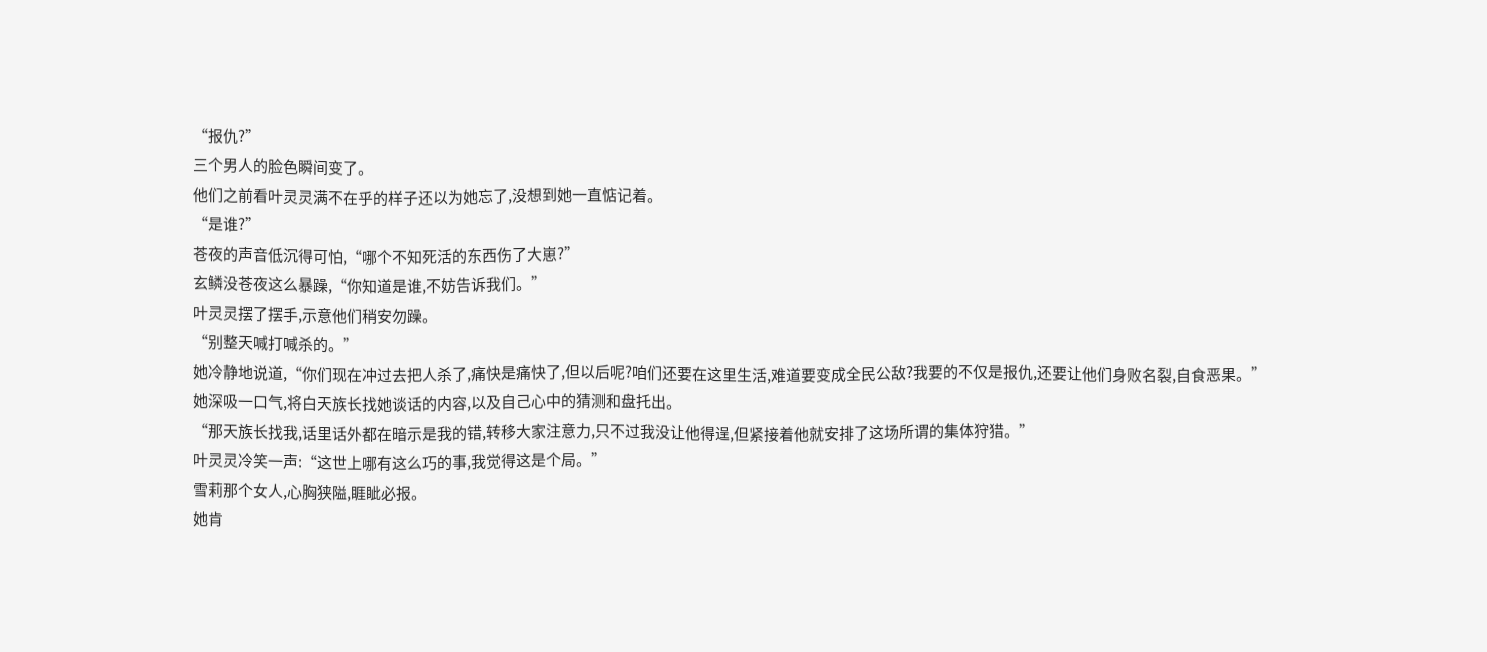“报仇?”
三个男人的脸色瞬间变了。
他们之前看叶灵灵满不在乎的样子还以为她忘了,没想到她一直惦记着。
“是谁?”
苍夜的声音低沉得可怕,“哪个不知死活的东西伤了大崽?”
玄鳞没苍夜这么暴躁,“你知道是谁,不妨告诉我们。”
叶灵灵摆了摆手,示意他们稍安勿躁。
“别整天喊打喊杀的。”
她冷静地说道,“你们现在冲过去把人杀了,痛快是痛快了,但以后呢?咱们还要在这里生活,难道要变成全民公敌?我要的不仅是报仇,还要让他们身败名裂,自食恶果。”
她深吸一口气,将白天族长找她谈话的内容,以及自己心中的猜测和盘托出。
“那天族长找我,话里话外都在暗示是我的错,转移大家注意力,只不过我没让他得逞,但紧接着他就安排了这场所谓的集体狩猎。”
叶灵灵冷笑一声:“这世上哪有这么巧的事,我觉得这是个局。”
雪莉那个女人,心胸狭隘,睚眦必报。
她肯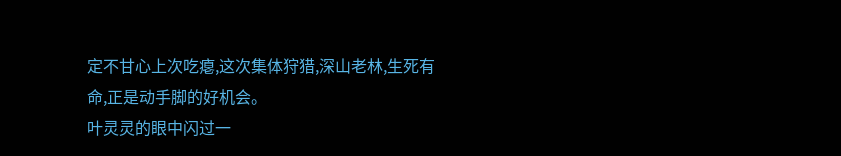定不甘心上次吃瘪,这次集体狩猎,深山老林,生死有命,正是动手脚的好机会。
叶灵灵的眼中闪过一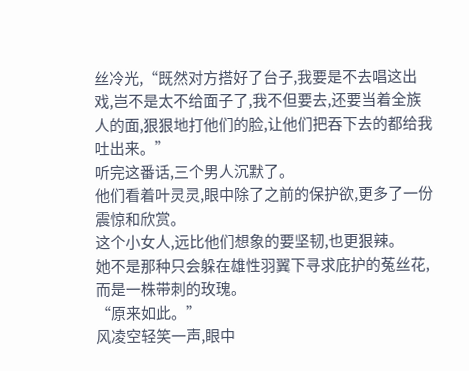丝冷光,“既然对方搭好了台子,我要是不去唱这出戏,岂不是太不给面子了,我不但要去,还要当着全族人的面,狠狠地打他们的脸,让他们把吞下去的都给我吐出来。”
听完这番话,三个男人沉默了。
他们看着叶灵灵,眼中除了之前的保护欲,更多了一份震惊和欣赏。
这个小女人,远比他们想象的要坚韧,也更狠辣。
她不是那种只会躲在雄性羽翼下寻求庇护的菟丝花,而是一株带刺的玫瑰。
“原来如此。”
风凌空轻笑一声,眼中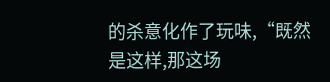的杀意化作了玩味,“既然是这样,那这场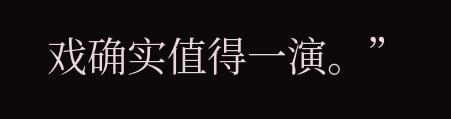戏确实值得一演。”